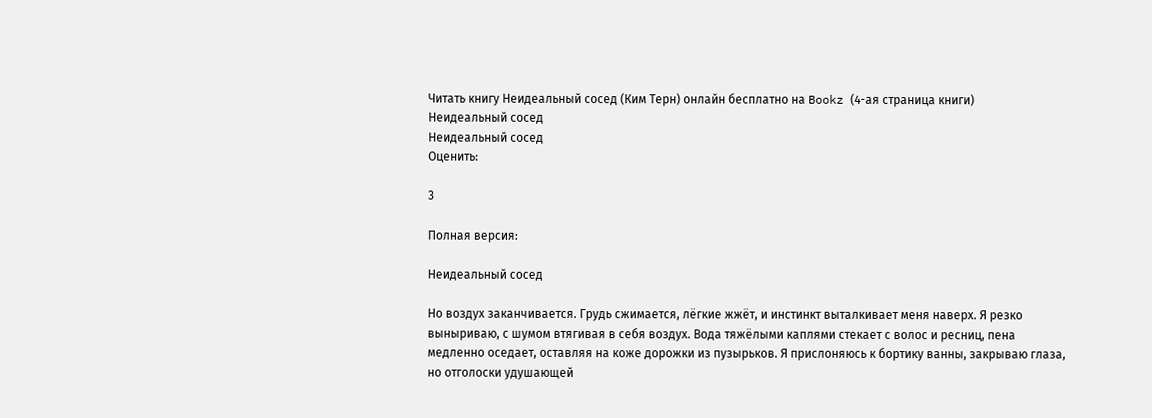Читать книгу Неидеальный сосед (Ким Терн) онлайн бесплатно на Bookz (4-ая страница книги)
Неидеальный сосед
Неидеальный сосед
Оценить:

3

Полная версия:

Неидеальный сосед

Но воздух заканчивается. Грудь сжимается, лёгкие жжёт, и инстинкт выталкивает меня наверх. Я резко выныриваю, с шумом втягивая в себя воздух. Вода тяжёлыми каплями стекает с волос и ресниц, пена медленно оседает, оставляя на коже дорожки из пузырьков. Я прислоняюсь к бортику ванны, закрываю глаза, но отголоски удушающей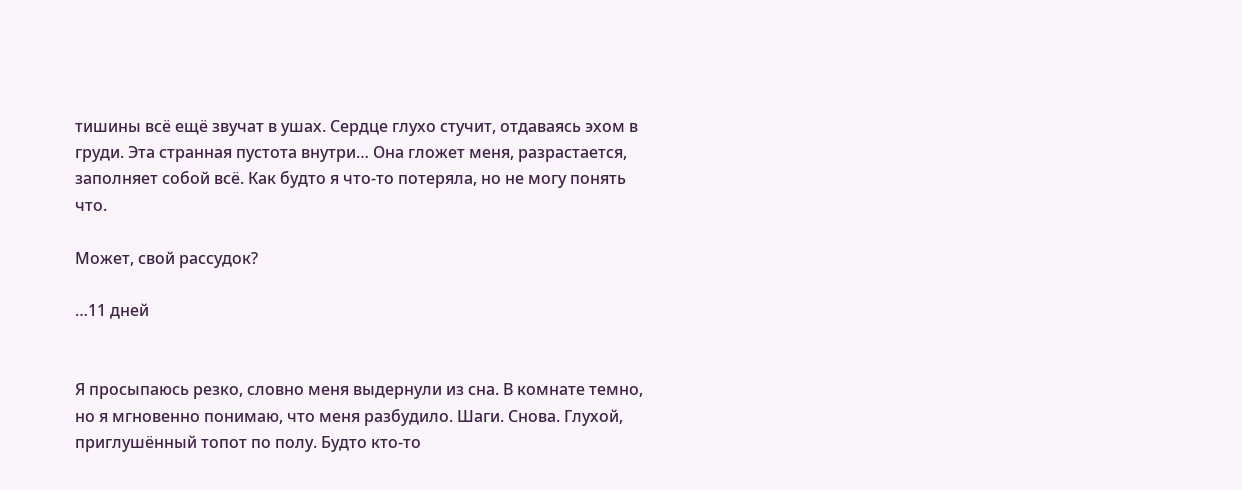тишины всё ещё звучат в ушах. Сердце глухо стучит, отдаваясь эхом в груди. Эта странная пустота внутри… Она гложет меня, разрастается, заполняет собой всё. Как будто я что-то потеряла, но не могу понять что.

Может, свой рассудок?

…11 дней


Я просыпаюсь резко, словно меня выдернули из сна. В комнате темно, но я мгновенно понимаю, что меня разбудило. Шаги. Снова. Глухой, приглушённый топот по полу. Будто кто-то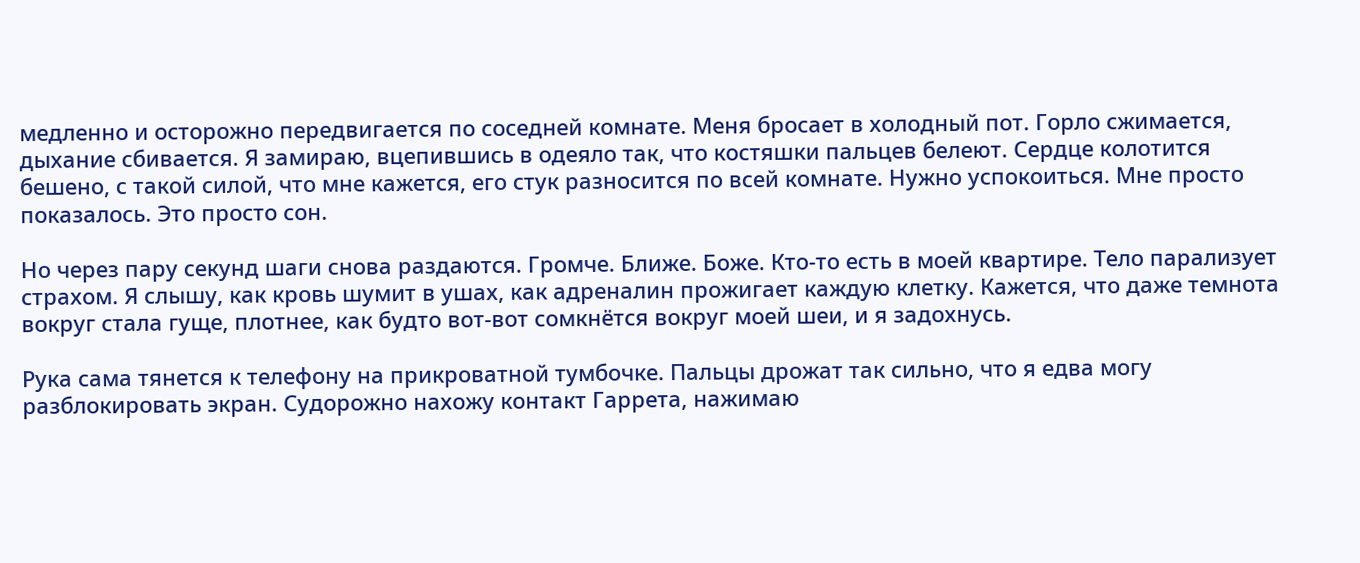медленно и осторожно передвигается по соседней комнате. Меня бросает в холодный пот. Горло сжимается, дыхание сбивается. Я замираю, вцепившись в одеяло так, что костяшки пальцев белеют. Сердце колотится бешено, с такой силой, что мне кажется, его стук разносится по всей комнате. Нужно успокоиться. Мне просто показалось. Это просто сон.

Но через пару секунд шаги снова раздаются. Громче. Ближе. Боже. Кто-то есть в моей квартире. Тело парализует страхом. Я слышу, как кровь шумит в ушах, как адреналин прожигает каждую клетку. Кажется, что даже темнота вокруг стала гуще, плотнее, как будто вот-вот сомкнётся вокруг моей шеи, и я задохнусь.

Рука сама тянется к телефону на прикроватной тумбочке. Пальцы дрожат так сильно, что я едва могу разблокировать экран. Судорожно нахожу контакт Гаррета, нажимаю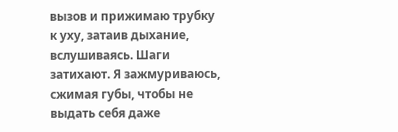вызов и прижимаю трубку к уху, затаив дыхание, вслушиваясь. Шаги затихают. Я зажмуриваюсь, сжимая губы, чтобы не выдать себя даже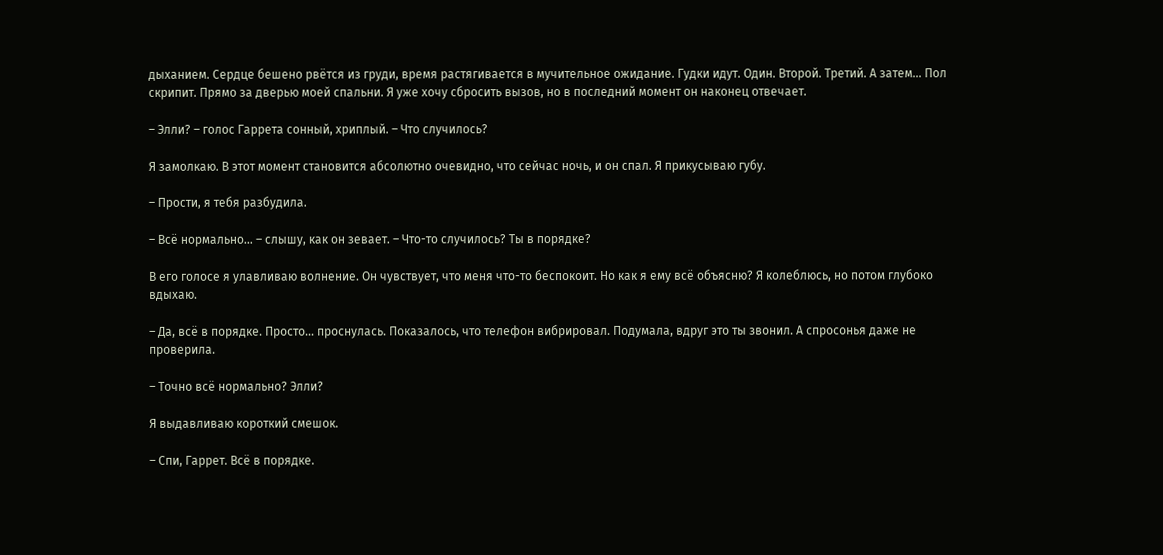дыханием. Сердце бешено рвётся из груди, время растягивается в мучительное ожидание. Гудки идут. Один. Второй. Третий. А затем… Пол скрипит. Прямо за дверью моей спальни. Я уже хочу сбросить вызов, но в последний момент он наконец отвечает.

– Элли? – голос Гаррета сонный, хриплый. – Что случилось?

Я замолкаю. В этот момент становится абсолютно очевидно, что сейчас ночь, и он спал. Я прикусываю губу.

– Прости, я тебя разбудила.

– Всё нормально… – слышу, как он зевает. – Что-то случилось? Ты в порядке?

В его голосе я улавливаю волнение. Он чувствует, что меня что-то беспокоит. Но как я ему всё объясню? Я колеблюсь, но потом глубоко вдыхаю.

– Да, всё в порядке. Просто… проснулась. Показалось, что телефон вибрировал. Подумала, вдруг это ты звонил. А спросонья даже не проверила.

– Точно всё нормально? Элли?

Я выдавливаю короткий смешок.

– Спи, Гаррет. Всё в порядке.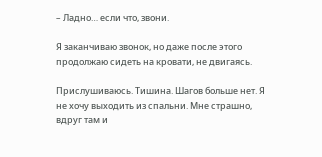– Ладно… если что, звони.

Я заканчиваю звонок, но даже после этого продолжаю сидеть на кровати, не двигаясь.

Прислушиваюсь. Тишина. Шагов больше нет. Я не хочу выходить из спальни. Мне страшно, вдруг там и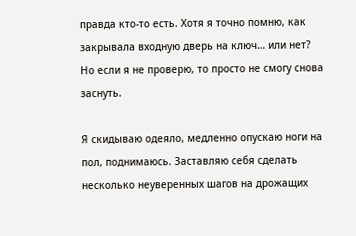правда кто-то есть. Хотя я точно помню, как закрывала входную дверь на ключ… или нет? Но если я не проверю, то просто не смогу снова заснуть.

Я скидываю одеяло, медленно опускаю ноги на пол, поднимаюсь. Заставляю себя сделать несколько неуверенных шагов на дрожащих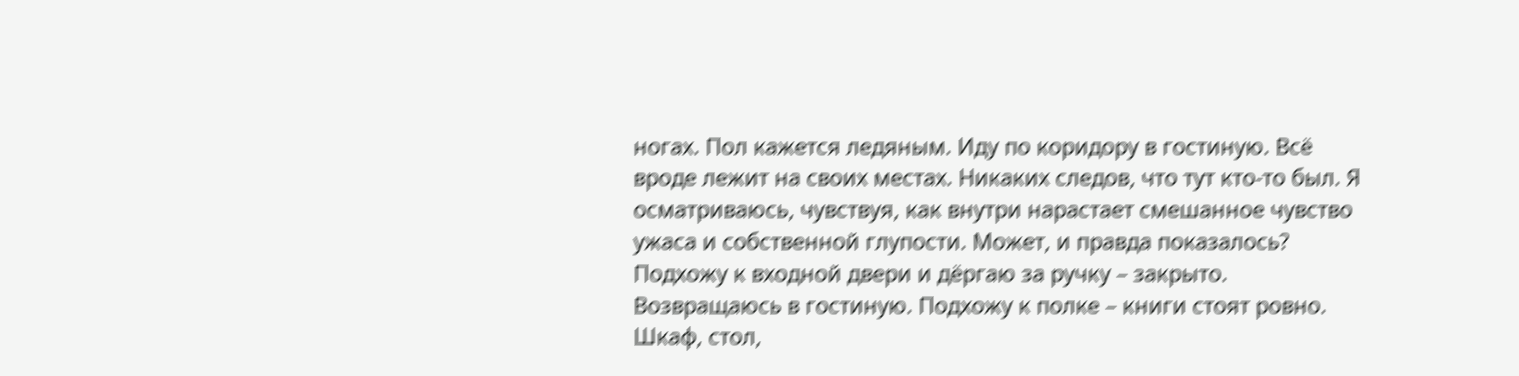ногах. Пол кажется ледяным. Иду по коридору в гостиную. Всё вроде лежит на своих местах. Никаких следов, что тут кто-то был. Я осматриваюсь, чувствуя, как внутри нарастает смешанное чувство ужаса и собственной глупости. Может, и правда показалось? Подхожу к входной двери и дёргаю за ручку – закрыто. Возвращаюсь в гостиную. Подхожу к полке – книги стоят ровно. Шкаф, стол,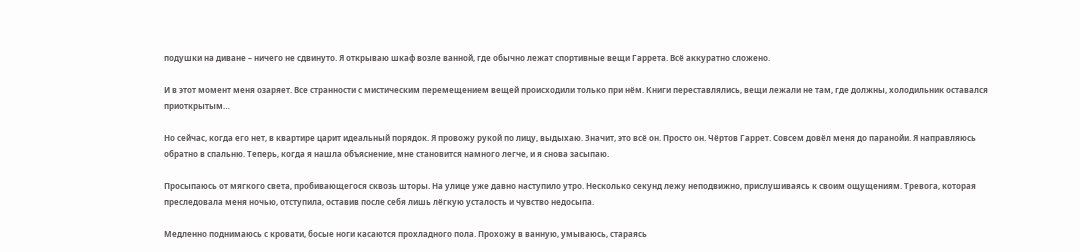подушки на диване – ничего не сдвинуто. Я открываю шкаф возле ванной, где обычно лежат спортивные вещи Гаррета. Всё аккуратно сложено.

И в этот момент меня озаряет. Все странности с мистическим перемещением вещей происходили только при нём. Книги переставлялись, вещи лежали не там, где должны, холодильник оставался приоткрытым…

Но сейчас, когда его нет, в квартире царит идеальный порядок. Я провожу рукой по лицу, выдыхаю. Значит, это всё он. Просто он. Чёртов Гаррет. Совсем довёл меня до паранойи. Я направляюсь обратно в спальню. Теперь, когда я нашла объяснение, мне становится намного легче, и я снова засыпаю.

Просыпаюсь от мягкого света, пробивающегося сквозь шторы. На улице уже давно наступило утро. Несколько секунд лежу неподвижно, прислушиваясь к своим ощущениям. Тревога, которая преследовала меня ночью, отступила, оставив после себя лишь лёгкую усталость и чувство недосыпа.

Медленно поднимаюсь с кровати, босые ноги касаются прохладного пола. Прохожу в ванную, умываюсь, стараясь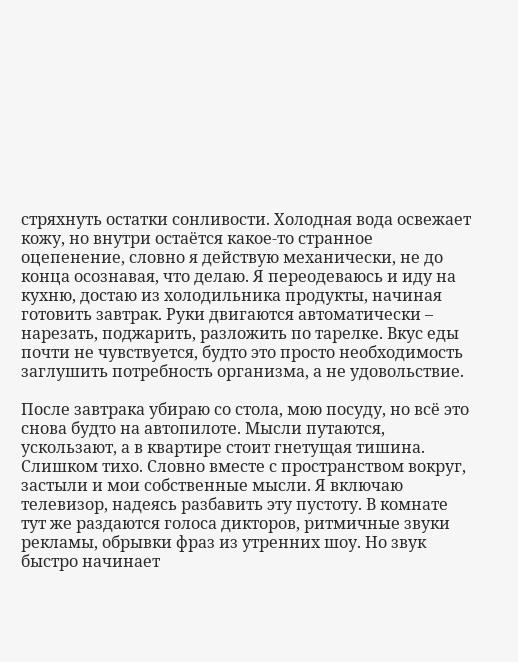стряхнуть остатки сонливости. Холодная вода освежает кожу, но внутри остаётся какое-то странное оцепенение, словно я действую механически, не до конца осознавая, что делаю. Я переодеваюсь и иду на кухню, достаю из холодильника продукты, начиная готовить завтрак. Руки двигаются автоматически – нарезать, поджарить, разложить по тарелке. Вкус еды почти не чувствуется, будто это просто необходимость заглушить потребность организма, а не удовольствие.

После завтрака убираю со стола, мою посуду, но всё это снова будто на автопилоте. Мысли путаются, ускользают, а в квартире стоит гнетущая тишина. Слишком тихо. Словно вместе с пространством вокруг, застыли и мои собственные мысли. Я включаю телевизор, надеясь разбавить эту пустоту. В комнате тут же раздаются голоса дикторов, ритмичные звуки рекламы, обрывки фраз из утренних шоу. Но звук быстро начинает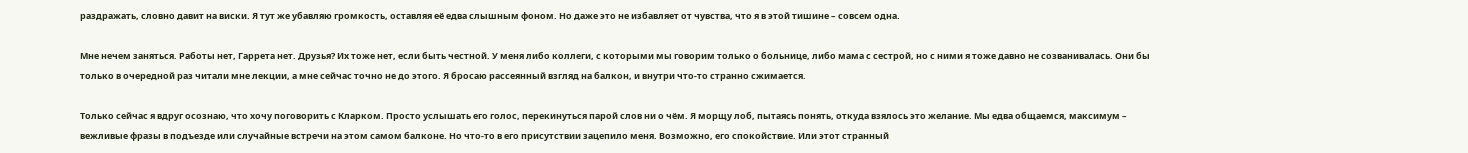раздражать, словно давит на виски. Я тут же убавляю громкость, оставляя её едва слышным фоном. Но даже это не избавляет от чувства, что я в этой тишине – совсем одна.

Мне нечем заняться. Работы нет, Гаррета нет. Друзья? Их тоже нет, если быть честной. У меня либо коллеги, с которыми мы говорим только о больнице, либо мама с сестрой, но с ними я тоже давно не созванивалась. Они бы только в очередной раз читали мне лекции, а мне сейчас точно не до этого. Я бросаю рассеянный взгляд на балкон, и внутри что-то странно сжимается.

Только сейчас я вдруг осознаю, что хочу поговорить с Кларком. Просто услышать его голос, перекинуться парой слов ни о чём. Я морщу лоб, пытаясь понять, откуда взялось это желание. Мы едва общаемся, максимум – вежливые фразы в подъезде или случайные встречи на этом самом балконе. Но что-то в его присутствии зацепило меня. Возможно, его спокойствие. Или этот странный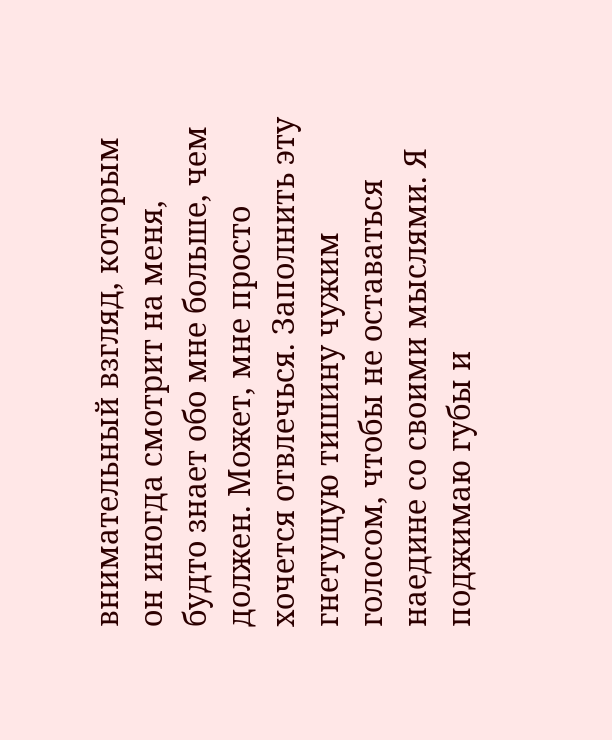внимательный взгляд, которым он иногда смотрит на меня, будто знает обо мне больше, чем должен. Может, мне просто хочется отвлечься. Заполнить эту гнетущую тишину чужим голосом, чтобы не оставаться наедине со своими мыслями. Я поджимаю губы и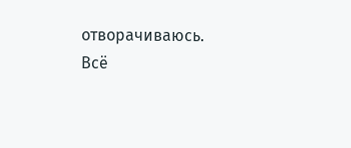отворачиваюсь. Всё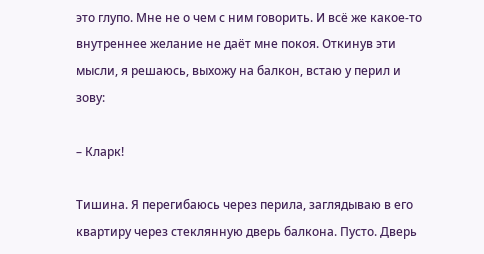это глупо. Мне не о чем с ним говорить. И всё же какое-то внутреннее желание не даёт мне покоя. Откинув эти мысли, я решаюсь, выхожу на балкон, встаю у перил и зову:

– Кларк!

Тишина. Я перегибаюсь через перила, заглядываю в его квартиру через стеклянную дверь балкона. Пусто. Дверь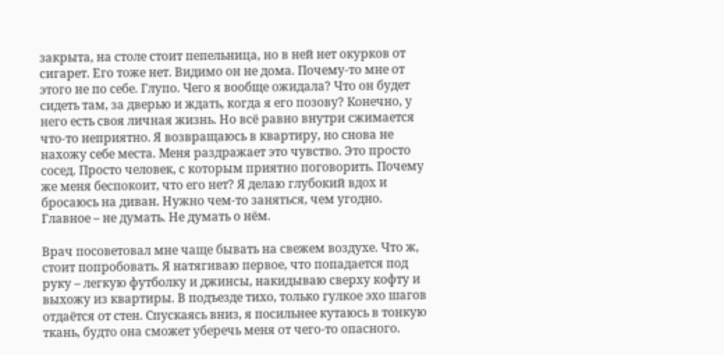закрыта, на столе стоит пепельница, но в ней нет окурков от сигарет. Его тоже нет. Видимо он не дома. Почему-то мне от этого не по себе. Глупо. Чего я вообще ожидала? Что он будет сидеть там, за дверью и ждать, когда я его позову? Конечно, у него есть своя личная жизнь. Но всё равно внутри сжимается что-то неприятно. Я возвращаюсь в квартиру, но снова не нахожу себе места. Меня раздражает это чувство. Это просто сосед. Просто человек, с которым приятно поговорить. Почему же меня беспокоит, что его нет? Я делаю глубокий вдох и бросаюсь на диван. Нужно чем-то заняться, чем угодно. Главное – не думать. Не думать о нём.

Врач посоветовал мне чаще бывать на свежем воздухе. Что ж, стоит попробовать. Я натягиваю первое, что попадается под руку – легкую футболку и джинсы, накидываю сверху кофту и выхожу из квартиры. В подъезде тихо, только гулкое эхо шагов отдаётся от стен. Спускаясь вниз, я посильнее кутаюсь в тонкую ткань, будто она сможет уберечь меня от чего-то опасного.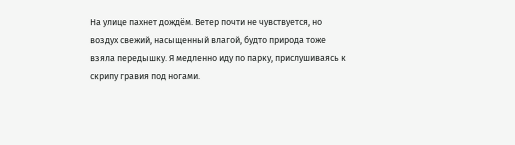На улице пахнет дождём. Ветер почти не чувствуется, но воздух свежий, насыщенный влагой, будто природа тоже взяла передышку. Я медленно иду по парку, прислушиваясь к скрипу гравия под ногами.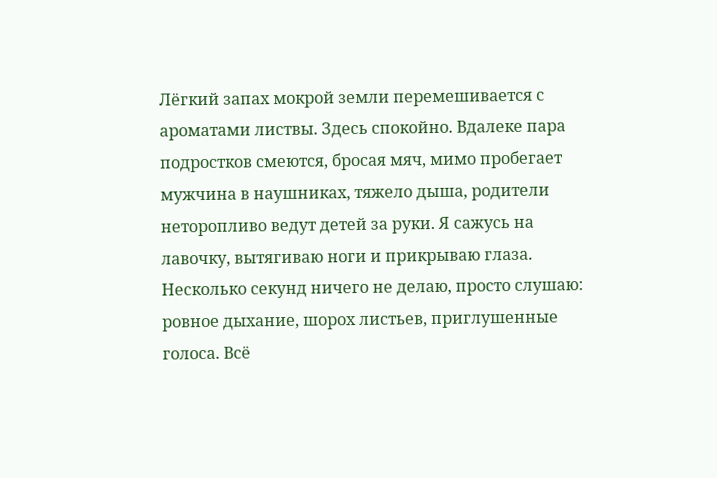Лёгкий запах мокрой земли перемешивается с ароматами листвы. Здесь спокойно. Вдалеке пара подростков смеются, бросая мяч, мимо пробегает мужчина в наушниках, тяжело дыша, родители неторопливо ведут детей за руки. Я сажусь на лавочку, вытягиваю ноги и прикрываю глаза. Несколько секунд ничего не делаю, просто слушаю: ровное дыхание, шорох листьев, приглушенные голоса. Всё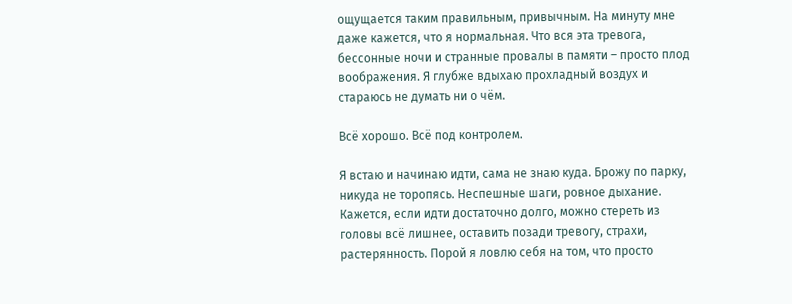ощущается таким правильным, привычным. На минуту мне даже кажется, что я нормальная. Что вся эта тревога, бессонные ночи и странные провалы в памяти – просто плод воображения. Я глубже вдыхаю прохладный воздух и стараюсь не думать ни о чём.

Всё хорошо. Всё под контролем.

Я встаю и начинаю идти, сама не знаю куда. Брожу по парку, никуда не торопясь. Неспешные шаги, ровное дыхание. Кажется, если идти достаточно долго, можно стереть из головы всё лишнее, оставить позади тревогу, страхи, растерянность. Порой я ловлю себя на том, что просто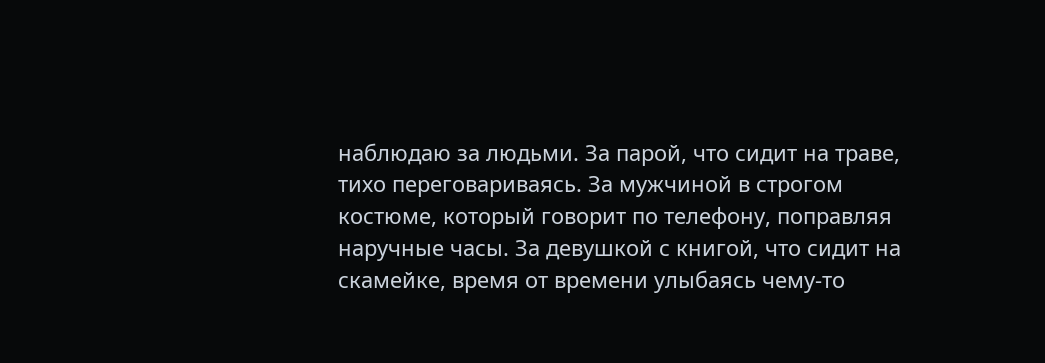наблюдаю за людьми. За парой, что сидит на траве, тихо переговариваясь. За мужчиной в строгом костюме, который говорит по телефону, поправляя наручные часы. За девушкой с книгой, что сидит на скамейке, время от времени улыбаясь чему-то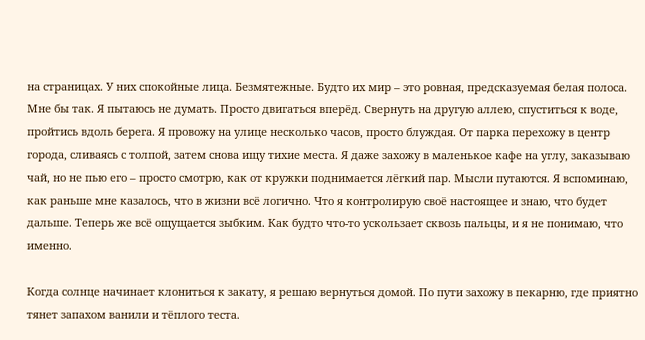на страницах. У них спокойные лица. Безмятежные. Будто их мир – это ровная, предсказуемая белая полоса. Мне бы так. Я пытаюсь не думать. Просто двигаться вперёд. Свернуть на другую аллею, спуститься к воде, пройтись вдоль берега. Я провожу на улице несколько часов, просто блуждая. От парка перехожу в центр города, сливаясь с толпой, затем снова ищу тихие места. Я даже захожу в маленькое кафе на углу, заказываю чай, но не пью его – просто смотрю, как от кружки поднимается лёгкий пар. Мысли путаются. Я вспоминаю, как раньше мне казалось, что в жизни всё логично. Что я контролирую своё настоящее и знаю, что будет дальше. Теперь же всё ощущается зыбким. Как будто что-то ускользает сквозь пальцы, и я не понимаю, что именно.

Когда солнце начинает клониться к закату, я решаю вернуться домой. По пути захожу в пекарню, где приятно тянет запахом ванили и тёплого теста.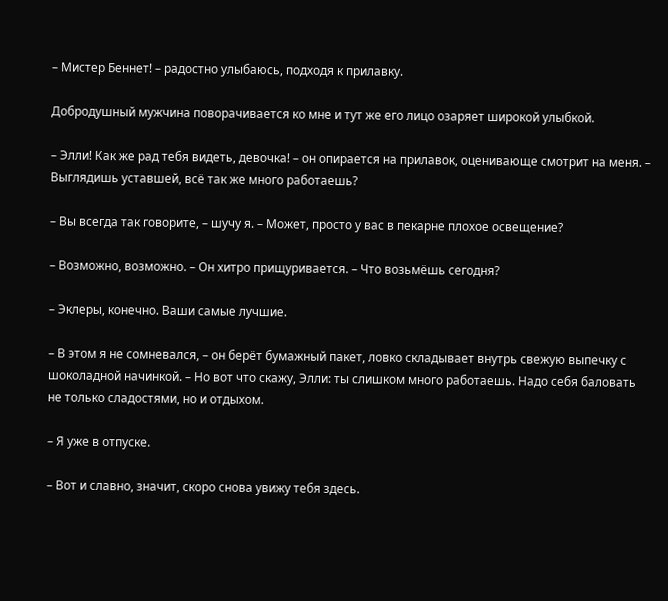– Мистер Беннет! – радостно улыбаюсь, подходя к прилавку.

Добродушный мужчина поворачивается ко мне и тут же его лицо озаряет широкой улыбкой.

– Элли! Как же рад тебя видеть, девочка! – он опирается на прилавок, оценивающе смотрит на меня. – Выглядишь уставшей, всё так же много работаешь?

– Вы всегда так говорите, – шучу я. – Может, просто у вас в пекарне плохое освещение?

– Возможно, возможно. – Он хитро прищуривается. – Что возьмёшь сегодня?

– Эклеры, конечно. Ваши самые лучшие.

– В этом я не сомневался, – он берёт бумажный пакет, ловко складывает внутрь свежую выпечку с шоколадной начинкой. – Но вот что скажу, Элли: ты слишком много работаешь. Надо себя баловать не только сладостями, но и отдыхом.

– Я уже в отпуске.

– Вот и славно, значит, скоро снова увижу тебя здесь.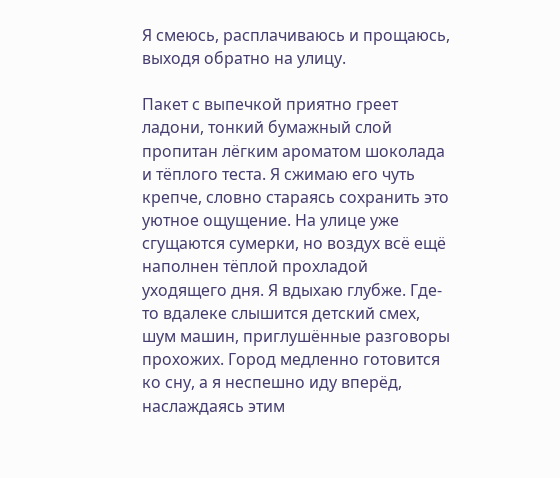Я смеюсь, расплачиваюсь и прощаюсь, выходя обратно на улицу.

Пакет с выпечкой приятно греет ладони, тонкий бумажный слой пропитан лёгким ароматом шоколада и тёплого теста. Я сжимаю его чуть крепче, словно стараясь сохранить это уютное ощущение. На улице уже сгущаются сумерки, но воздух всё ещё наполнен тёплой прохладой уходящего дня. Я вдыхаю глубже. Где-то вдалеке слышится детский смех, шум машин, приглушённые разговоры прохожих. Город медленно готовится ко сну, а я неспешно иду вперёд, наслаждаясь этим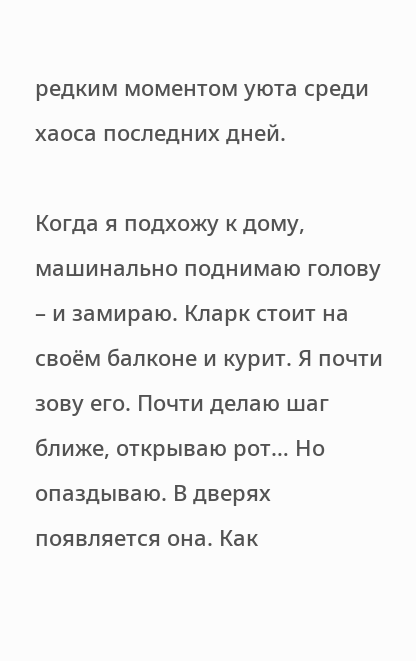редким моментом уюта среди хаоса последних дней.

Когда я подхожу к дому, машинально поднимаю голову – и замираю. Кларк стоит на своём балконе и курит. Я почти зову его. Почти делаю шаг ближе, открываю рот… Но опаздываю. В дверях появляется она. Как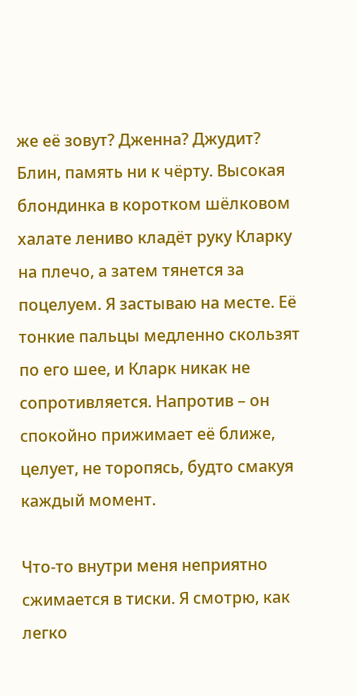же её зовут? Дженна? Джудит? Блин, память ни к чёрту. Высокая блондинка в коротком шёлковом халате лениво кладёт руку Кларку на плечо, а затем тянется за поцелуем. Я застываю на месте. Её тонкие пальцы медленно скользят по его шее, и Кларк никак не сопротивляется. Напротив – он спокойно прижимает её ближе, целует, не торопясь, будто смакуя каждый момент.

Что-то внутри меня неприятно сжимается в тиски. Я смотрю, как легко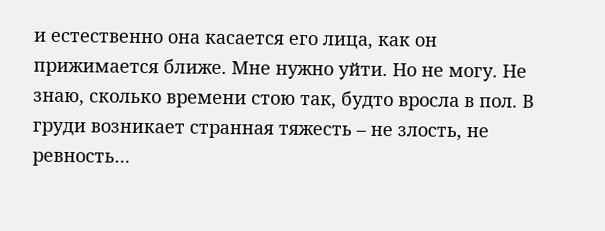и естественно она касается его лица, как он прижимается ближе. Мне нужно уйти. Но не могу. Не знаю, сколько времени стою так, будто вросла в пол. В груди возникает странная тяжесть – не злость, не ревность…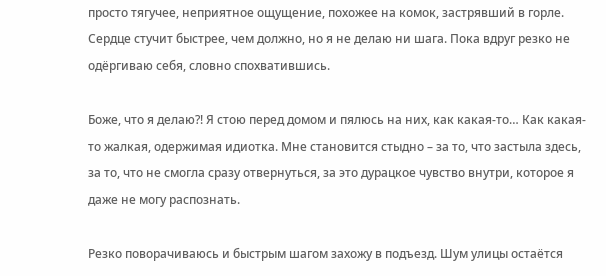просто тягучее, неприятное ощущение, похожее на комок, застрявший в горле. Сердце стучит быстрее, чем должно, но я не делаю ни шага. Пока вдруг резко не одёргиваю себя, словно спохватившись.

Боже, что я делаю?! Я стою перед домом и пялюсь на них, как какая-то… Как какая-то жалкая, одержимая идиотка. Мне становится стыдно – за то, что застыла здесь, за то, что не смогла сразу отвернуться, за это дурацкое чувство внутри, которое я даже не могу распознать.

Резко поворачиваюсь и быстрым шагом захожу в подъезд. Шум улицы остаётся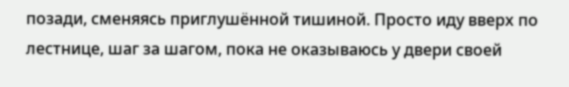позади, сменяясь приглушённой тишиной. Просто иду вверх по лестнице, шаг за шагом, пока не оказываюсь у двери своей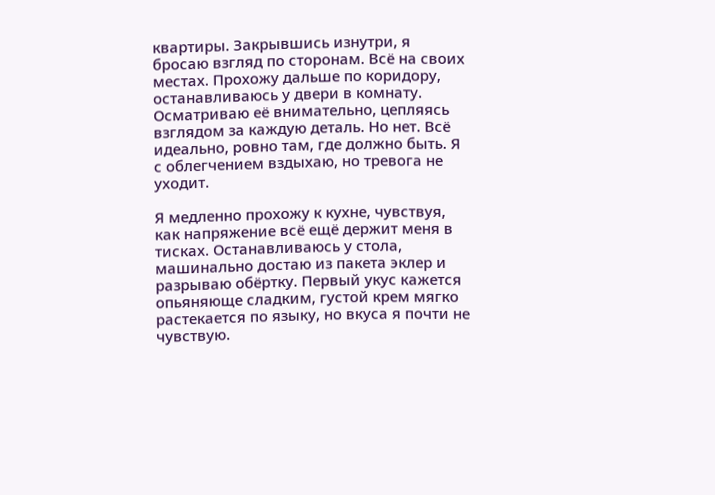квартиры. Закрывшись изнутри, я бросаю взгляд по сторонам. Всё на своих местах. Прохожу дальше по коридору, останавливаюсь у двери в комнату. Осматриваю её внимательно, цепляясь взглядом за каждую деталь. Но нет. Всё идеально, ровно там, где должно быть. Я с облегчением вздыхаю, но тревога не уходит.

Я медленно прохожу к кухне, чувствуя, как напряжение всё ещё держит меня в тисках. Останавливаюсь у стола, машинально достаю из пакета эклер и разрываю обёртку. Первый укус кажется опьяняюще сладким, густой крем мягко растекается по языку, но вкуса я почти не чувствую.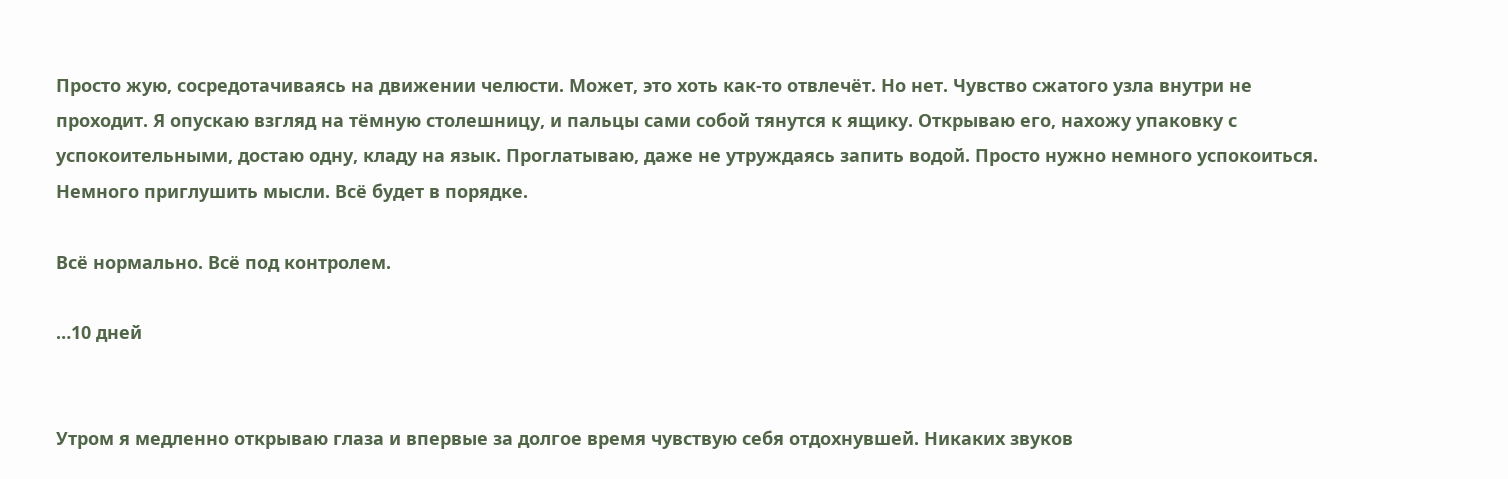Просто жую, сосредотачиваясь на движении челюсти. Может, это хоть как-то отвлечёт. Но нет. Чувство сжатого узла внутри не проходит. Я опускаю взгляд на тёмную столешницу, и пальцы сами собой тянутся к ящику. Открываю его, нахожу упаковку с успокоительными, достаю одну, кладу на язык. Проглатываю, даже не утруждаясь запить водой. Просто нужно немного успокоиться. Немного приглушить мысли. Всё будет в порядке.

Всё нормально. Всё под контролем.

…10 дней


Утром я медленно открываю глаза и впервые за долгое время чувствую себя отдохнувшей. Никаких звуков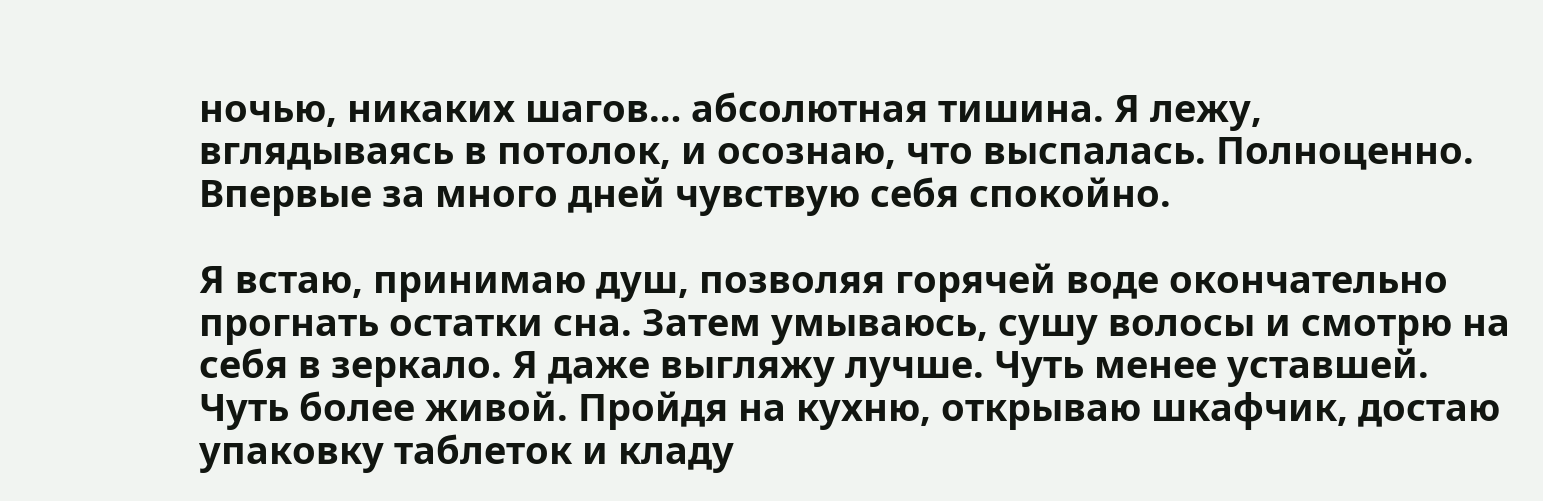ночью, никаких шагов… абсолютная тишина. Я лежу, вглядываясь в потолок, и осознаю, что выспалась. Полноценно. Впервые за много дней чувствую себя спокойно.

Я встаю, принимаю душ, позволяя горячей воде окончательно прогнать остатки сна. Затем умываюсь, сушу волосы и смотрю на себя в зеркало. Я даже выгляжу лучше. Чуть менее уставшей. Чуть более живой. Пройдя на кухню, открываю шкафчик, достаю упаковку таблеток и кладу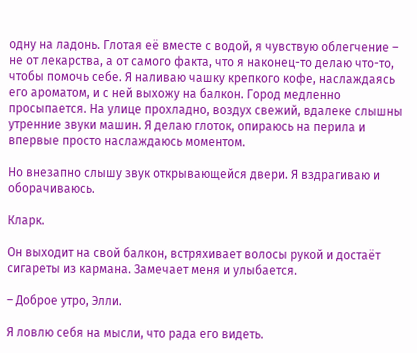одну на ладонь. Глотая её вместе с водой, я чувствую облегчение – не от лекарства, а от самого факта, что я наконец-то делаю что-то, чтобы помочь себе. Я наливаю чашку крепкого кофе, наслаждаясь его ароматом, и с ней выхожу на балкон. Город медленно просыпается. На улице прохладно, воздух свежий, вдалеке слышны утренние звуки машин. Я делаю глоток, опираюсь на перила и впервые просто наслаждаюсь моментом.

Но внезапно слышу звук открывающейся двери. Я вздрагиваю и оборачиваюсь.

Кларк.

Он выходит на свой балкон, встряхивает волосы рукой и достаёт сигареты из кармана. Замечает меня и улыбается.

– Доброе утро, Элли.

Я ловлю себя на мысли, что рада его видеть.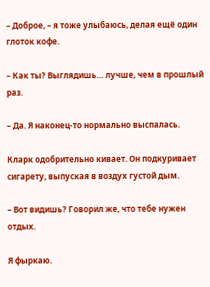– Доброе, – я тоже улыбаюсь, делая ещё один глоток кофе.

– Как ты? Выглядишь… лучше, чем в прошлый раз.

– Да. Я наконец-то нормально выспалась.

Кларк одобрительно кивает. Он подкуривает сигарету, выпуская в воздух густой дым.

– Вот видишь? Говорил же, что тебе нужен отдых.

Я фыркаю.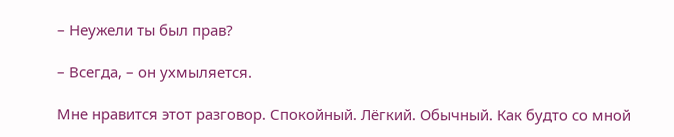– Неужели ты был прав?

– Всегда, – он ухмыляется.

Мне нравится этот разговор. Спокойный. Лёгкий. Обычный. Как будто со мной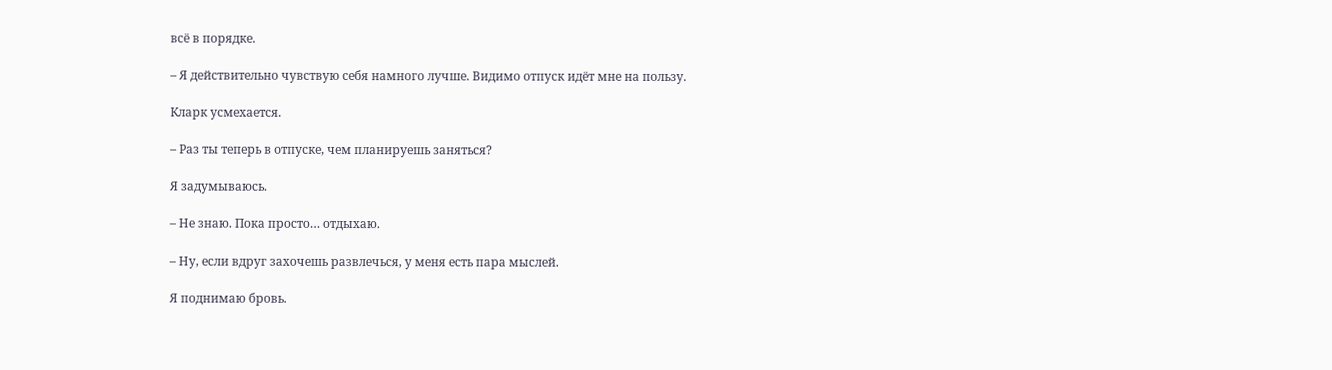всё в порядке.

– Я действительно чувствую себя намного лучше. Видимо отпуск идёт мне на пользу.

Кларк усмехается.

– Раз ты теперь в отпуске, чем планируешь заняться?

Я задумываюсь.

– Не знаю. Пока просто… отдыхаю.

– Ну, если вдруг захочешь развлечься, у меня есть пара мыслей.

Я поднимаю бровь.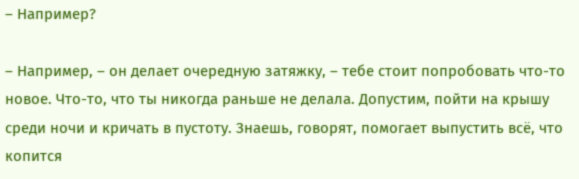– Например?

– Например, – он делает очередную затяжку, – тебе стоит попробовать что-то новое. Что-то, что ты никогда раньше не делала. Допустим, пойти на крышу среди ночи и кричать в пустоту. Знаешь, говорят, помогает выпустить всё, что копится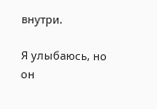внутри.

Я улыбаюсь, но он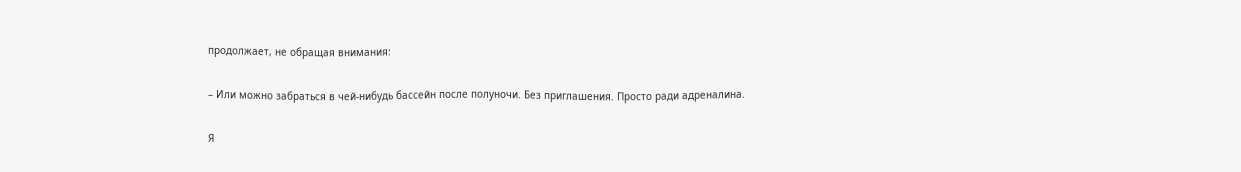продолжает, не обращая внимания:

– Или можно забраться в чей-нибудь бассейн после полуночи. Без приглашения. Просто ради адреналина.

Я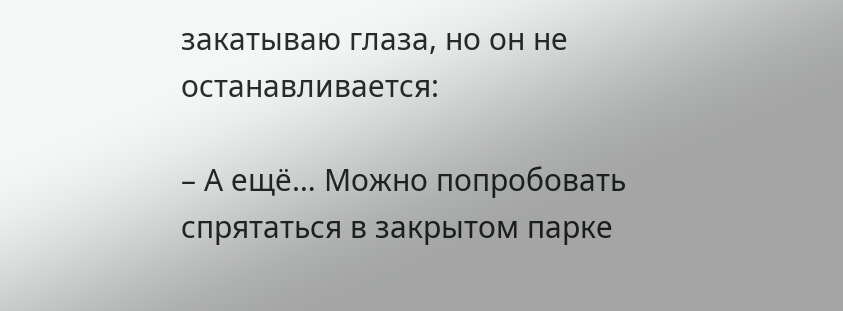закатываю глаза, но он не останавливается:

– А ещё… Можно попробовать спрятаться в закрытом парке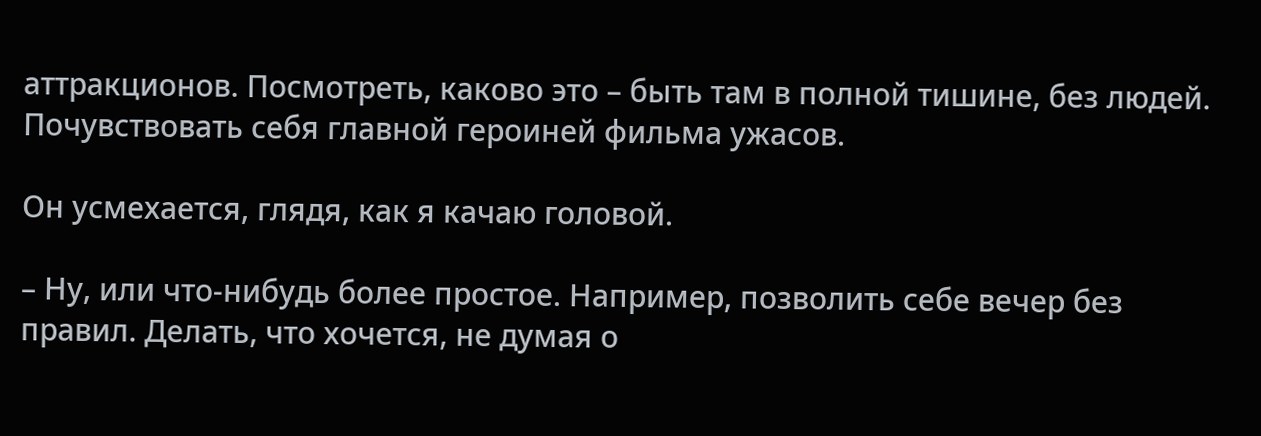аттракционов. Посмотреть, каково это – быть там в полной тишине, без людей. Почувствовать себя главной героиней фильма ужасов.

Он усмехается, глядя, как я качаю головой.

– Ну, или что-нибудь более простое. Например, позволить себе вечер без правил. Делать, что хочется, не думая о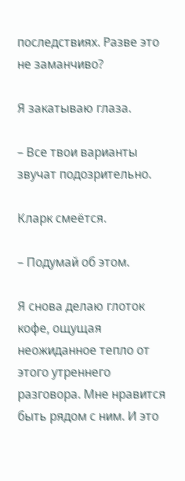последствиях. Разве это не заманчиво?

Я закатываю глаза.

– Все твои варианты звучат подозрительно.

Кларк смеётся.

– Подумай об этом.

Я снова делаю глоток кофе, ощущая неожиданное тепло от этого утреннего разговора. Мне нравится быть рядом с ним. И это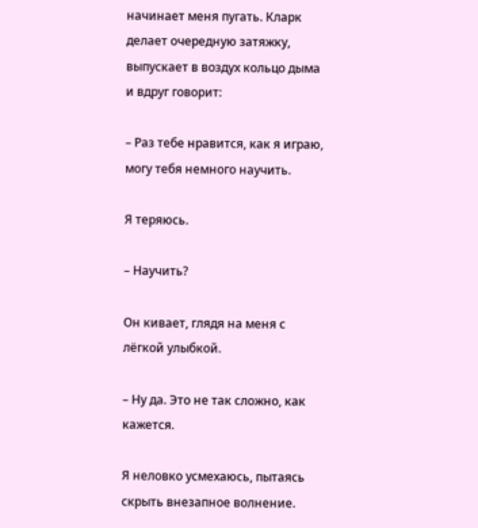начинает меня пугать. Кларк делает очередную затяжку, выпускает в воздух кольцо дыма и вдруг говорит:

– Раз тебе нравится, как я играю, могу тебя немного научить.

Я теряюсь.

– Научить?

Он кивает, глядя на меня с лёгкой улыбкой.

– Ну да. Это не так сложно, как кажется.

Я неловко усмехаюсь, пытаясь скрыть внезапное волнение.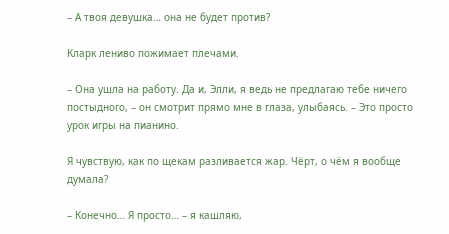– А твоя девушка… она не будет против?

Кларк лениво пожимает плечами.

– Она ушла на работу. Да и, Элли, я ведь не предлагаю тебе ничего постыдного, – он смотрит прямо мне в глаза, улыбаясь. – Это просто урок игры на пианино.

Я чувствую, как по щекам разливается жар. Чёрт, о чём я вообще думала?

– Конечно… Я просто… – я кашляю,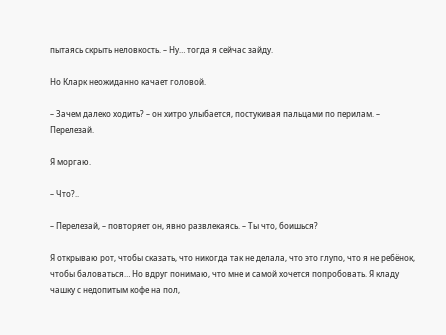пытаясь скрыть неловкость. – Ну… тогда я сейчас зайду.

Но Кларк неожиданно качает головой.

– Зачем далеко ходить? – он хитро улыбается, постукивая пальцами по перилам. – Перелезай.

Я моргаю.

– Что?..

– Перелезай, – повторяет он, явно развлекаясь. – Ты что, боишься?

Я открываю рот, чтобы сказать, что никогда так не делала, что это глупо, что я не ребёнок, чтобы баловаться… Но вдруг понимаю, что мне и самой хочется попробовать. Я кладу чашку с недопитым кофе на пол,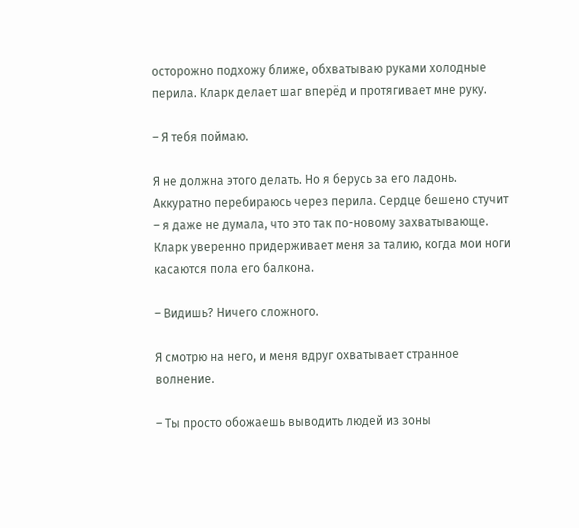осторожно подхожу ближе, обхватываю руками холодные перила. Кларк делает шаг вперёд и протягивает мне руку.

– Я тебя поймаю.

Я не должна этого делать. Но я берусь за его ладонь. Аккуратно перебираюсь через перила. Сердце бешено стучит – я даже не думала, что это так по-новому захватывающе. Кларк уверенно придерживает меня за талию, когда мои ноги касаются пола его балкона.

– Видишь? Ничего сложного.

Я смотрю на него, и меня вдруг охватывает странное волнение.

– Ты просто обожаешь выводить людей из зоны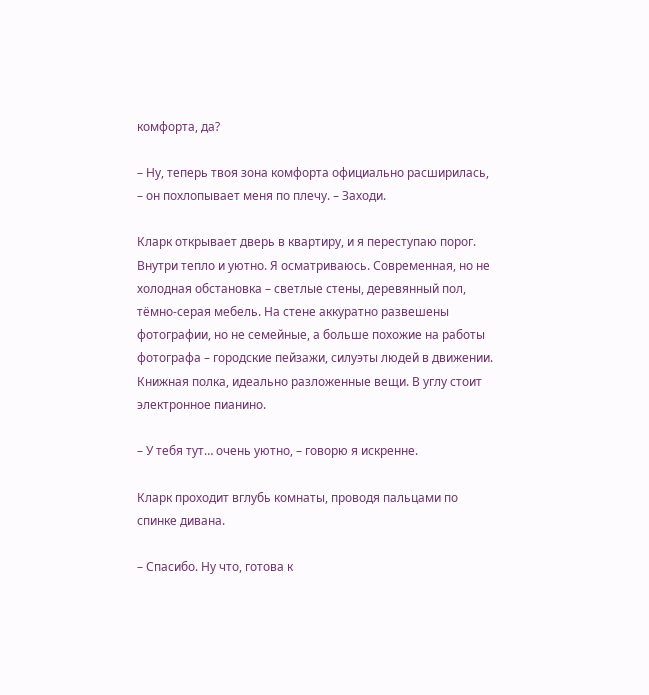комфорта, да?

– Ну, теперь твоя зона комфорта официально расширилась, – он похлопывает меня по плечу. – Заходи.

Кларк открывает дверь в квартиру, и я переступаю порог. Внутри тепло и уютно. Я осматриваюсь. Современная, но не холодная обстановка – светлые стены, деревянный пол, тёмно-серая мебель. На стене аккуратно развешены фотографии, но не семейные, а больше похожие на работы фотографа – городские пейзажи, силуэты людей в движении. Книжная полка, идеально разложенные вещи. В углу стоит электронное пианино.

– У тебя тут… очень уютно, – говорю я искренне.

Кларк проходит вглубь комнаты, проводя пальцами по спинке дивана.

– Спасибо. Ну что, готова к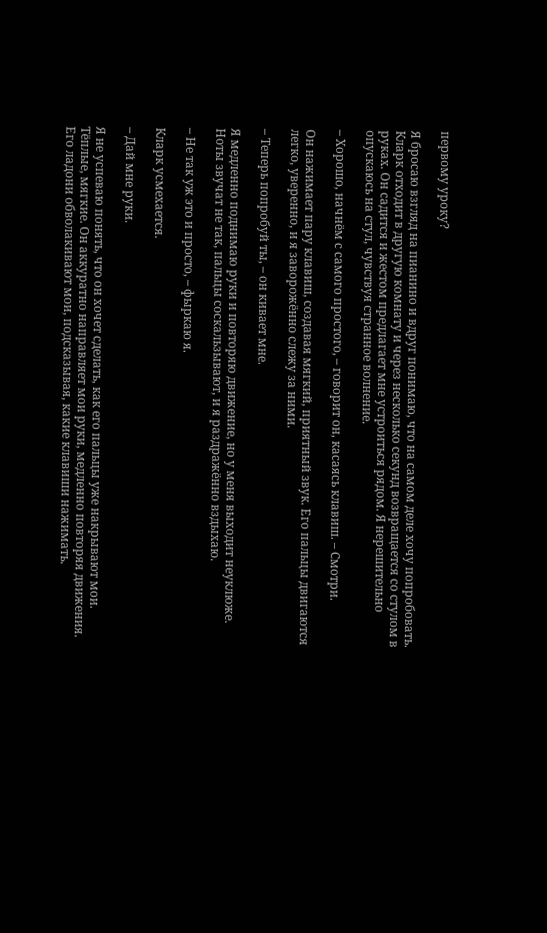первому уроку?

Я бросаю взгляд на пианино и вдруг понимаю, что на самом деле хочу попробовать. Кларк отходит в другую комнату и через несколько секунд возвращается со стулом в руках. Он садится и жестом предлагает мне устроиться рядом. Я нерешительно опускаюсь на стул, чувствуя странное волнение.

– Хорошо, начнём с самого простого, – говорит он, касаясь клавиш. – Смотри.

Он нажимает пару клавиш, создавая мягкий, приятный звук. Его пальцы двигаются легко, уверенно, и я заворожённо слежу за ними.

– Теперь попробуй ты, – он кивает мне.

Я медленно поднимаю руки и повторяю движение, но у меня выходит неуклюже. Ноты звучат не так, пальцы соскальзывают, и я раздражённо вздыхаю.

– Не так уж это и просто, – фыркаю я.

Кларк усмехается.

– Дай мне руки.

Я не успеваю понять, что он хочет сделать, как его пальцы уже накрывают мои. Тёплые, мягкие. Он аккуратно направляет мои руки, медленно повторяя движения. Его ладони обволакивают мои, подсказывая, какие клавиши нажимать.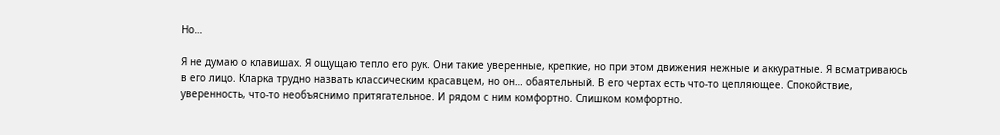Но…

Я не думаю о клавишах. Я ощущаю тепло его рук. Они такие уверенные, крепкие, но при этом движения нежные и аккуратные. Я всматриваюсь в его лицо. Кларка трудно назвать классическим красавцем, но он… обаятельный. В его чертах есть что-то цепляющее. Спокойствие, уверенность, что-то необъяснимо притягательное. И рядом с ним комфортно. Слишком комфортно.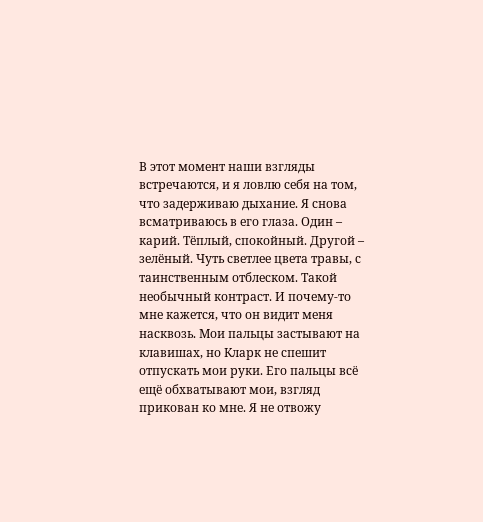В этот момент наши взгляды встречаются, и я ловлю себя на том, что задерживаю дыхание. Я снова всматриваюсь в его глаза. Один – карий. Тёплый, спокойный. Другой – зелёный. Чуть светлее цвета травы, с таинственным отблеском. Такой необычный контраст. И почему-то мне кажется, что он видит меня насквозь. Мои пальцы застывают на клавишах, но Кларк не спешит отпускать мои руки. Его пальцы всё ещё обхватывают мои, взгляд прикован ко мне. Я не отвожу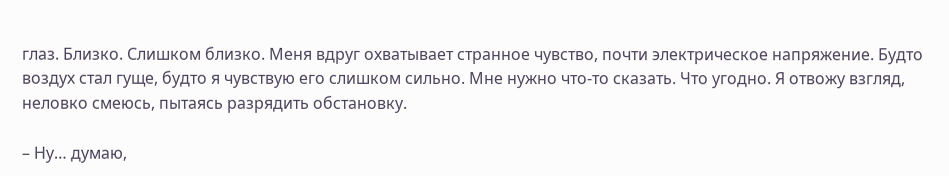глаз. Близко. Слишком близко. Меня вдруг охватывает странное чувство, почти электрическое напряжение. Будто воздух стал гуще, будто я чувствую его слишком сильно. Мне нужно что-то сказать. Что угодно. Я отвожу взгляд, неловко смеюсь, пытаясь разрядить обстановку.

– Ну… думаю,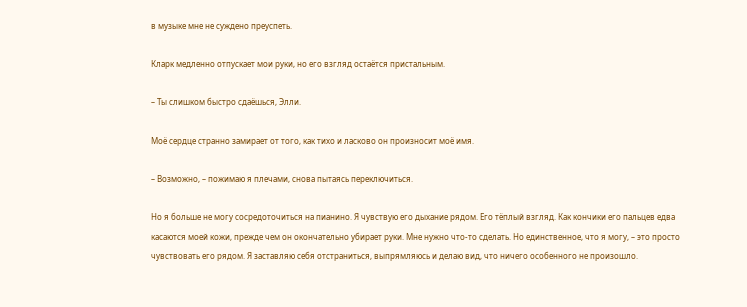в музыке мне не суждено преуспеть.

Кларк медленно отпускает мои руки, но его взгляд остаётся пристальным.

– Ты слишком быстро сдаёшься, Элли.

Моё сердце странно замирает от того, как тихо и ласково он произносит моё имя.

– Возможно, – пожимаю я плечами, снова пытаясь переключиться.

Но я больше не могу сосредоточиться на пианино. Я чувствую его дыхание рядом. Его тёплый взгляд. Как кончики его пальцев едва касаются моей кожи, прежде чем он окончательно убирает руки. Мне нужно что-то сделать. Но единственное, что я могу, – это просто чувствовать его рядом. Я заставляю себя отстраниться, выпрямляюсь и делаю вид, что ничего особенного не произошло.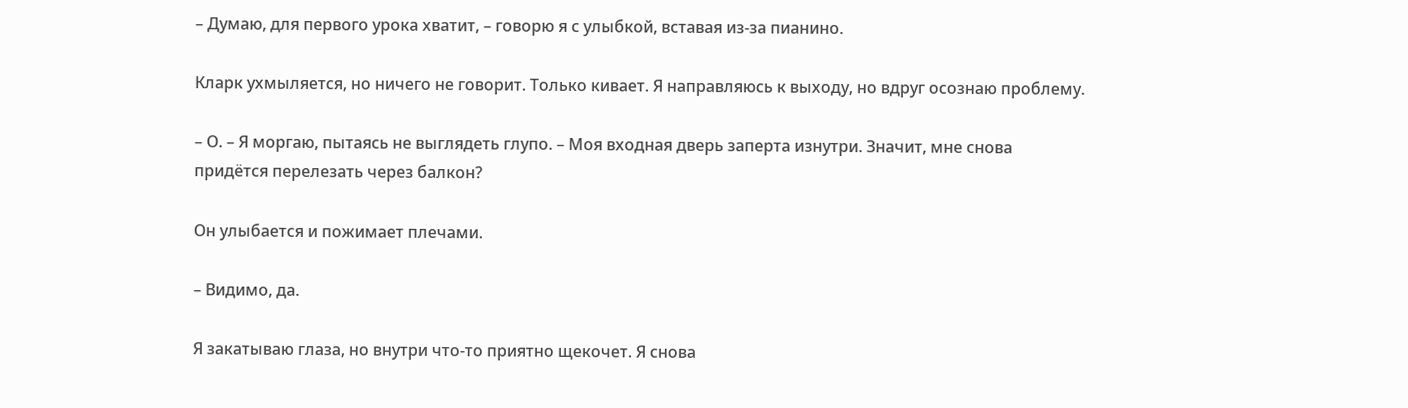– Думаю, для первого урока хватит, – говорю я с улыбкой, вставая из-за пианино.

Кларк ухмыляется, но ничего не говорит. Только кивает. Я направляюсь к выходу, но вдруг осознаю проблему.

– О. – Я моргаю, пытаясь не выглядеть глупо. – Моя входная дверь заперта изнутри. Значит, мне снова придётся перелезать через балкон?

Он улыбается и пожимает плечами.

– Видимо, да.

Я закатываю глаза, но внутри что-то приятно щекочет. Я снова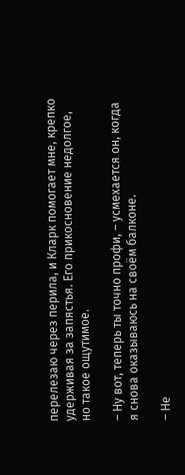перелезаю через перила, и Кларк помогает мне, крепко удерживая за запястья. Его прикосновение недолгое, но такое ощутимое.

– Ну вот, теперь ты точно профи, – усмехается он, когда я снова оказываюсь на своём балконе.

– Не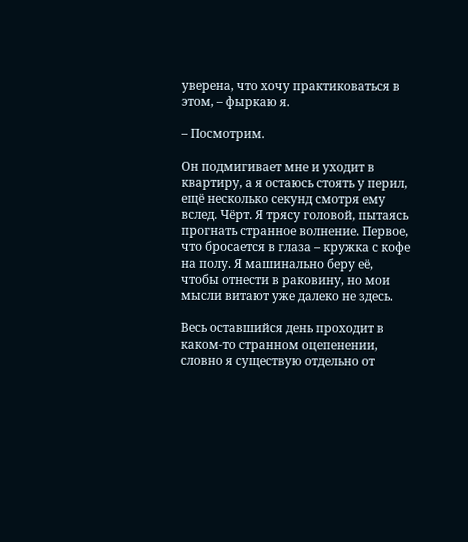уверена, что хочу практиковаться в этом, – фыркаю я.

– Посмотрим.

Он подмигивает мне и уходит в квартиру, а я остаюсь стоять у перил, ещё несколько секунд смотря ему вслед. Чёрт. Я трясу головой, пытаясь прогнать странное волнение. Первое, что бросается в глаза – кружка с кофе на полу. Я машинально беру её, чтобы отнести в раковину, но мои мысли витают уже далеко не здесь.

Весь оставшийся день проходит в каком-то странном оцепенении, словно я существую отдельно от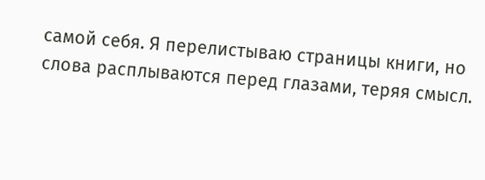самой себя. Я перелистываю страницы книги, но слова расплываются перед глазами, теряя смысл.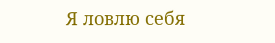Я ловлю себя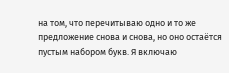на том, что перечитываю одно и то же предложение снова и снова, но оно остаётся пустым набором букв. Я включаю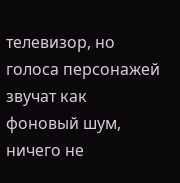телевизор, но голоса персонажей звучат как фоновый шум, ничего не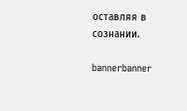оставляя в сознании.

bannerbanner